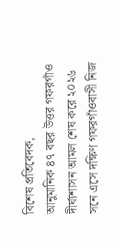বিশেষ প্রতিবেদক,
আনুমানিক ৪৭ বছর উত্তর গফরগাঁও দীর্ঘ্যশাসন আমল শেষ করে ২০২৬ সনে এসে দক্ষিণ গফরগাঁওবাসী নিজ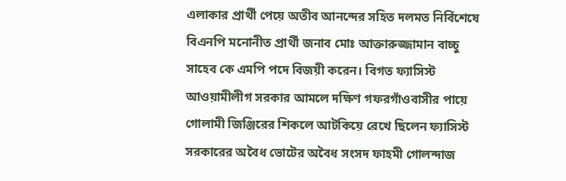এলাকার প্রার্থী পেয়ে অতীব আনন্দের সহিত দলমত নির্বিশেষে বিএনপি মনোনীত প্রার্থী জনাব মোঃ আক্তারুজ্জামান বাচ্চু সাহেব কে এমপি পদে বিজয়ী করেন। বিগত ফ্যাসিস্ট আওয়ামীলীগ সরকার আমলে দক্ষিণ গফরগাঁওবাসীর পায়ে গোলামী জিঞ্জিরের শিকলে আটকিয়ে রেখে ছিলেন ফ্যাসিস্ট সরকারের অবৈধ ভোটের অবৈধ সংসদ ফাহমী গোলন্দাজ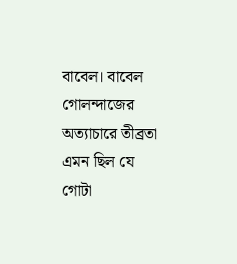বাবেল। বাবেল গোলন্দাজের অত্যাচারে তীব্রতা এমন ছিল যে গোটা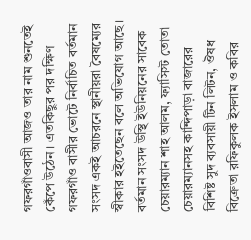গফরগাঁওবাসী আজও তার নাম শুনতেই কেঁপে উঠেন। এতকিছুর পর দক্ষিণ গফরগাঁও বাসীর ভোটে নির্বাচিত বর্তমান সংসদ একই আচরনে স্থানীয়রা বৈষম্যের স্বীকার হইতেছেন বলে অভিযোগ আছে। বর্তমান সংসদ উস্থি ইউনিয়নের সাবেক চেয়ারম্যান শাহ আলম, ফ্যাসিস্ট তোতা চেয়ারম্যানসহ কান্দিপাড়া বাজারের বিশিষ্ট সুদ ব্যবসায়ী টিন লিটন, ঔষধ বিক্রেতা রফিকুলক ইসলাম ও কবির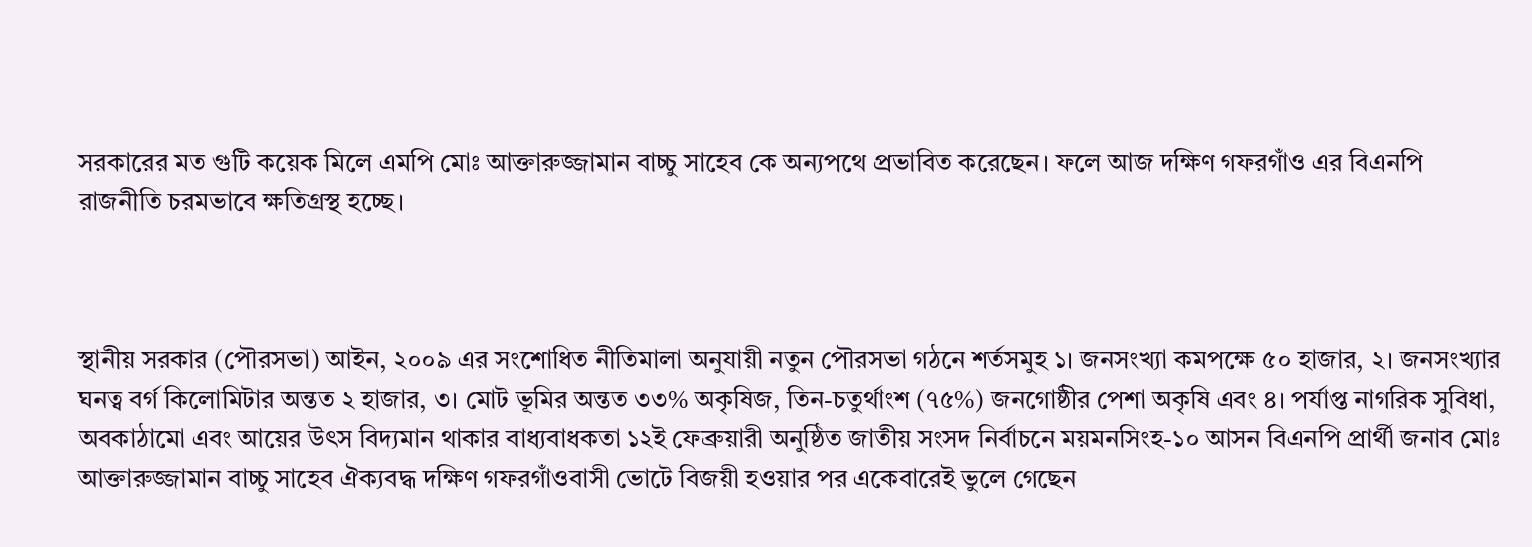সরকারের মত গুটি কয়েক মিলে এমপি মোঃ আক্তারুজ্জামান বাচ্চু সাহেব কে অন্যপথে প্রভাবিত করেছেন। ফলে আজ দক্ষিণ গফরগাঁও এর বিএনপি রাজনীতি চরমভাবে ক্ষতিগ্রস্থ হচ্ছে।



স্থানীয় সরকার (পৌরসভা) আইন, ২০০৯ এর সংশোধিত নীতিমালা অনুযায়ী নতুন পৌরসভা গঠনে শর্তসমুহ ১। জনসংখ্যা কমপক্ষে ৫০ হাজার, ২। জনসংখ্যার ঘনত্ব বর্গ কিলোমিটার অন্তত ২ হাজার, ৩। মোট ভূমির অন্তত ৩৩% অকৃষিজ, তিন-চতুর্থাংশ (৭৫%) জনগোষ্ঠীর পেশা অকৃষি এবং ৪। পর্যাপ্ত নাগরিক সুবিধা, অবকাঠামো এবং আয়ের উৎস বিদ্যমান থাকার বাধ্যবাধকতা ১২ই ফেব্রুয়ারী অনুষ্ঠিত জাতীয় সংসদ নির্বাচনে ময়মনসিংহ-১০ আসন বিএনপি প্রার্থী জনাব মোঃ আক্তারুজ্জামান বাচ্চু সাহেব ঐক্যবদ্ধ দক্ষিণ গফরগাঁওবাসী ভোটে বিজয়ী হওয়ার পর একেবারেই ভুলে গেছেন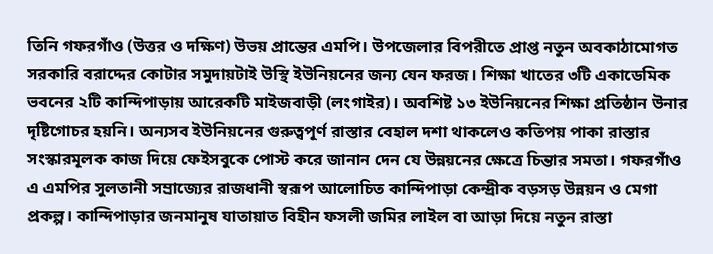তিনি গফরগাঁও (উত্তর ও দক্ষিণ) উভয় প্রান্তের এমপি। উপজেলার বিপরীতে প্রাপ্ত নতুন অবকাঠামোগত সরকারি বরাদ্দের কোটার সমুদায়টাই উস্থি ইউনিয়নের জন্য যেন ফরজ। শিক্ষা খাতের ৩টি একাডেমিক ভবনের ২টি কান্দিপাড়ায় আরেকটি মাইজবাড়ী (লংগাইর)। অবশিষ্ট ১৩ ইউনিয়নের শিক্ষা প্রতিষ্ঠান উনার দৃষ্টিগোচর হয়নি। অন্যসব ইউনিয়নের গুরুত্বপূর্ণ রাস্তার বেহাল দশা থাকলেও কতিপয় পাকা রাস্তার সংস্কারমূলক কাজ দিয়ে ফেইসবুকে পোস্ট করে জানান দেন যে উন্নয়নের ক্ষেত্রে চিন্তার সমতা। গফরগাঁও এ এমপির সুলতানী সম্রাজ্যের রাজধানী স্বরূপ আলোচিত কান্দিপাড়া কেন্দ্রীক বড়সড় উন্নয়ন ও মেগা প্রকল্প। কান্দিপাড়ার জনমানুষ যাতায়াত বিহীন ফসলী জমির লাইল বা আড়া দিয়ে নতুন রাস্তা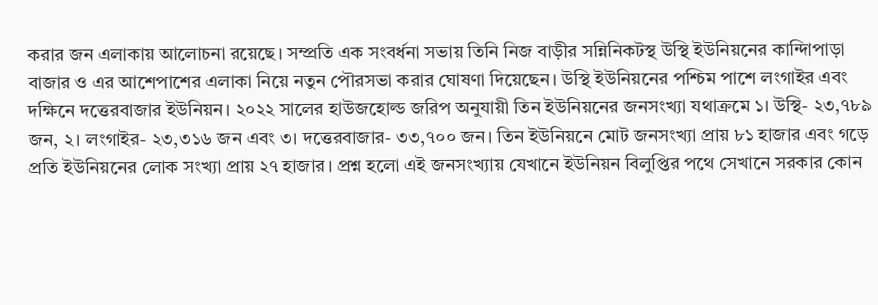করার জন এলাকায় আলোচনা রয়েছে। সম্প্রতি এক সংবর্ধনা সভায় তিনি নিজ বাড়ীর সন্নিনিকটস্থ উস্থি ইউনিয়নের কান্দিাপাড়া বাজার ও এর আশেপাশের এলাকা নিয়ে নতুন পৌরসভা করার ঘোষণা দিয়েছেন। উস্থি ইউনিয়নের পশ্চিম পাশে লংগাইর এবং দক্ষিনে দত্তেরবাজার ইউনিয়ন। ২০২২ সালের হাউজহোল্ড জরিপ অনুযায়ী তিন ইউনিয়নের জনসংখ্যা যথাক্রমে ১। উস্থি- ২৩,৭৮৯ জন, ২। লংগাইর- ২৩,৩১৬ জন এবং ৩। দত্তেরবাজার- ৩৩,৭০০ জন। তিন ইউনিয়নে মোট জনসংখ্যা প্রায় ৮১ হাজার এবং গড়ে প্রতি ইউনিয়নের লোক সংখ্যা প্রায় ২৭ হাজার। প্রশ্ন হলো এই জনসংখ্যায় যেখানে ইউনিয়ন বিলুপ্তির পথে সেখানে সরকার কোন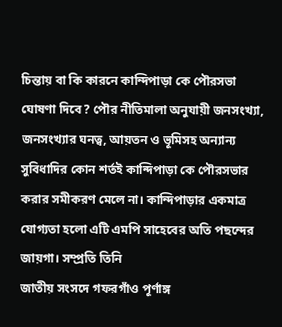চিন্তায় বা কি কারনে কান্দিপাড়া কে পৌরসভা ঘোষণা দিবে? পৌর নীতিমালা অনুযায়ী জনসংখ্যা, জনসংখ্যার ঘনত্ব, আয়তন ও ভূমিসহ অন্যান্য সুবিধাদির কোন শর্তই কান্দিপাড়া কে পৌরসভার করার সমীকরণ মেলে না। কান্দিপাড়ার একমাত্র যোগ্যতা হলো এটি এমপি সাহেবের অতি পছন্দের জায়গা। সম্প্রতি তিনি
জাতীয় সংসদে গফরগাঁও পূর্ণাঙ্গ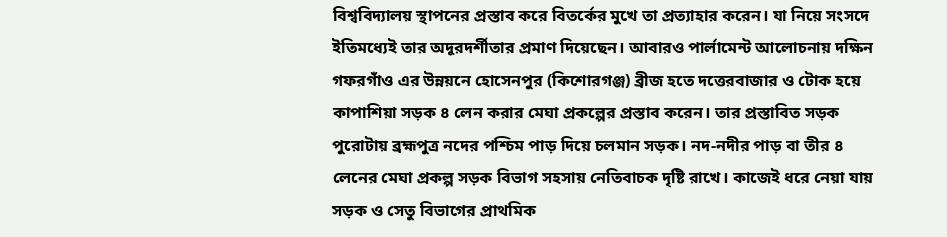বিশ্ববিদ্যালয় স্থাপনের প্রস্তাব করে বিতর্কের মুখে তা প্রত্যাহার করেন। যা নিয়ে সংসদে ইতিমধ্যেই তার অদূরদর্শীতার প্রমাণ দিয়েছেন। আবারও পার্লামেন্ট আলোচনায় দক্ষিন গফরগাঁও এর উন্নয়নে হোসেনপুর (কিশোরগঞ্জ) ব্রীজ হতে দত্তেরবাজার ও টোক হয়ে কাপাশিয়া সড়ক ৪ লেন করার মেঘা প্রকল্পের প্রস্তাব করেন। তার প্রস্তাবিত সড়ক পুরোটায় ব্রহ্মপুত্র নদের পশ্চিম পাড় দিয়ে চলমান সড়ক। নদ-নদীর পাড় বা তীর ৪ লেনের মেঘা প্রকল্প সড়ক বিভাগ সহসায় নেতিবাচক দৃষ্টি রাখে। কাজেই ধরে নেয়া যায় সড়ক ও সেতু বিভাগের প্রাথমিক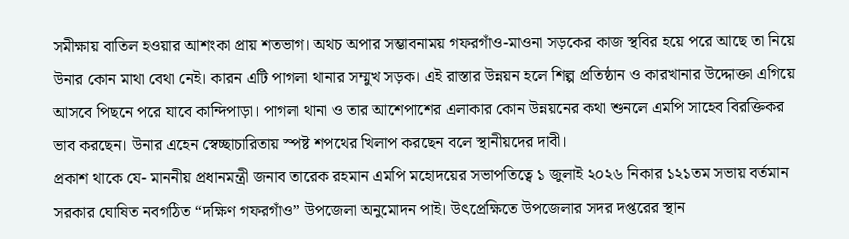সমীক্ষায় বাতিল হওয়ার আশংকা প্রায় শতভাগ। অথচ অপার সম্ভাবনাময় গফরগাঁও-মাওনা সড়কের কাজ স্থবির হয়ে পরে আছে তা নিয়ে উনার কোন মাথা বেথা নেই। কারন এটি পাগলা থানার সম্মুখ সড়ক। এই রাস্তার উন্নয়ন হলে শিল্প প্রতিষ্ঠান ও কারখানার উদ্দোক্তা এগিয়ে আসবে পিছনে পরে যাবে কান্দিপাড়া। পাগলা থানা ও তার আশেপাশের এলাকার কোন উন্নয়নের কথা শুনলে এমপি সাহেব বিরক্তিকর ভাব করছেন। উনার এহেন স্বেচ্ছাচারিতায় স্পষ্ট শপথের খিলাপ করছেন বলে স্থানীয়দের দাবী।
প্রকাশ থাকে যে- মাননীয় প্রধানমন্ত্রী জনাব তারেক রহমান এমপি মহোদয়ের সভাপতিত্বে ১ জুলাই ২০২৬ নিকার ১২১তম সভায় বর্তমান সরকার ঘোষিত নবগঠিত “দক্ষিণ গফরগাঁও” উপজেলা অনুমোদন পাই। উৎপ্রেক্ষিতে উপজেলার সদর দপ্তরের স্থান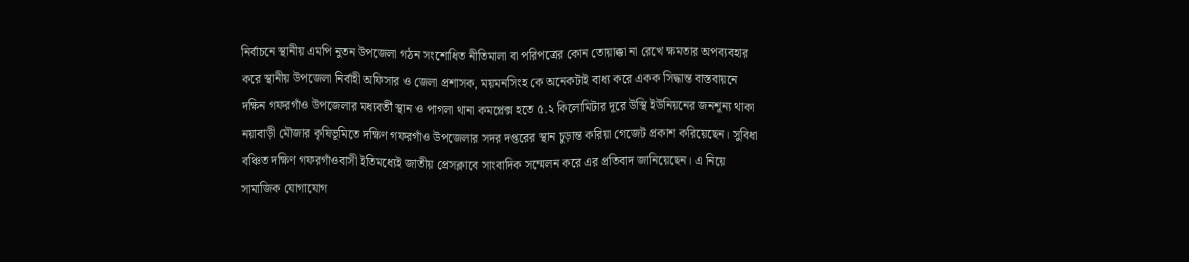নির্বাচনে স্থানীয় এমপি নুতন উপজেলা গঠন সংশোধিত নীতিমালা বা পরিপত্রের কোন তোয়াক্কা না রেখে ক্ষমতার অপব্যবহার করে স্থানীয় উপজেলা নির্বাহী অফিসার ও জেলা প্রশাসক, ময়মনসিংহ কে অনেকটাই বাধ্য করে একক সিদ্ধান্ত বাস্তবায়নে দক্ষিন গফরগাঁও উপজেলার মধ্যবর্তী স্থান ও পাগলা থানা কমপ্লেক্স হতে ৫.২ কিলোমিটার দূরে উস্থি ইউনিয়নের জনশূন্য থাকা নয়াবাড়ী মৌজার কৃষিভূমিতে দক্ষিণ গফরগাঁও উপজেলার সদর দপ্তরের স্থান চুড়ান্ত করিয়া গেজেট প্রকাশ করিয়েছেন। সুবিধা বঞ্চিত দক্ষিণ গফরগাঁওবাসী ইতিমধ্যেই জাতীয় প্রেসক্লাবে সাংবাদিক সম্মেলন করে এর প্রতিবাদ জানিয়েছেন। এ নিয়ে সামাজিক যোগাযোগ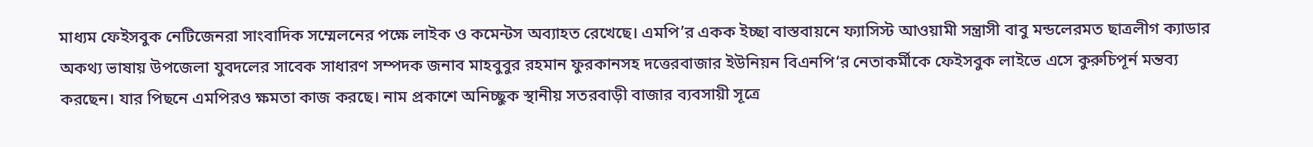মাধ্যম ফেইসবুক নেটিজেনরা সাংবাদিক সম্মেলনের পক্ষে লাইক ও কমেন্টস অব্যাহত রেখেছে। এমপি’র একক ইচ্ছা বাস্তবায়নে ফ্যাসিস্ট আওয়ামী সন্ত্রাসী বাবু মন্ডলেরমত ছাত্রলীগ ক্যাডার অকথ্য ভাষায় উপজেলা যুবদলের সাবেক সাধারণ সম্পদক জনাব মাহবুবুর রহমান ফুরকানসহ দত্তেরবাজার ইউনিয়ন বিএনপি‘র নেতাকর্মীকে ফেইসবুক লাইভে এসে কুরুচিপূর্ন মন্তব্য করছেন। যার পিছনে এমপিরও ক্ষমতা কাজ করছে। নাম প্রকাশে অনিচ্ছুক স্থানীয় সতরবাড়ী বাজার ব্যবসায়ী সূত্রে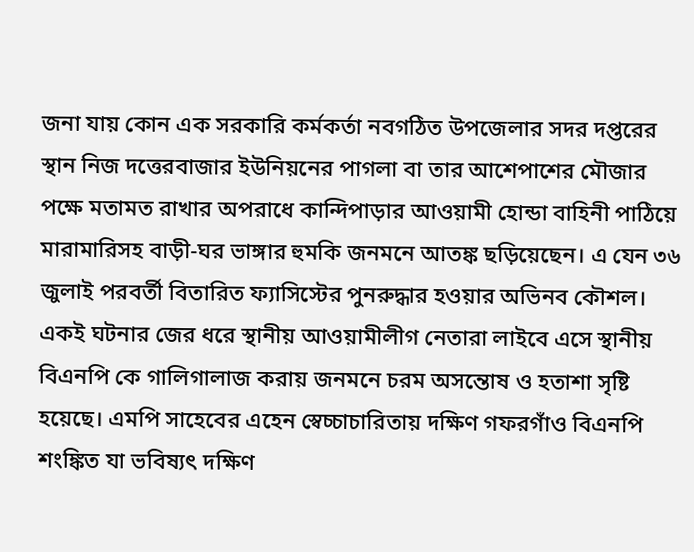জনা যায় কোন এক সরকারি কর্মকর্তা নবগঠিত উপজেলার সদর দপ্তরের স্থান নিজ দত্তেরবাজার ইউনিয়নের পাগলা বা তার আশেপাশের মৌজার পক্ষে মতামত রাখার অপরাধে কান্দিপাড়ার আওয়ামী হোন্ডা বাহিনী পাঠিয়ে মারামারিসহ বাড়ী-ঘর ভাঙ্গার হুমকি জনমনে আতঙ্ক ছড়িয়েছেন। এ যেন ৩৬ জুলাই পরবর্তী বিতারিত ফ্যাসিস্টের পুনরুদ্ধার হওয়ার অভিনব কৌশল। একই ঘটনার জের ধরে স্থানীয় আওয়ামীলীগ নেতারা লাইবে এসে স্থানীয় বিএনপি কে গালিগালাজ করায় জনমনে চরম অসন্তোষ ও হতাশা সৃষ্টি হয়েছে। এমপি সাহেবের এহেন স্বেচ্চাচারিতায় দক্ষিণ গফরগাঁও বিএনপি শংঙ্কিত যা ভবিষ্যৎ দক্ষিণ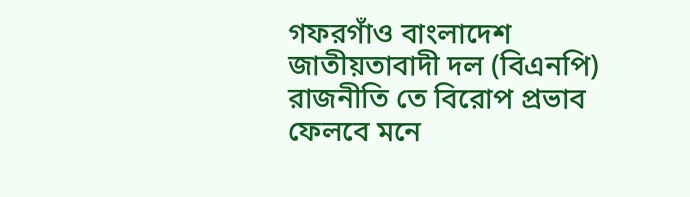গফরগাঁও বাংলাদেশ জাতীয়তাবাদী দল (বিএনপি) রাজনীতি তে বিরোপ প্রভাব ফেলবে মনে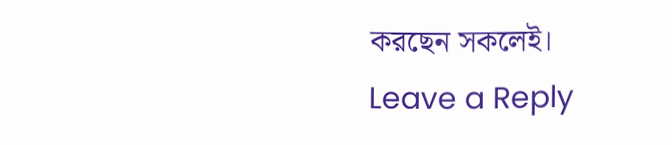করছেন সকলেই।
Leave a Reply